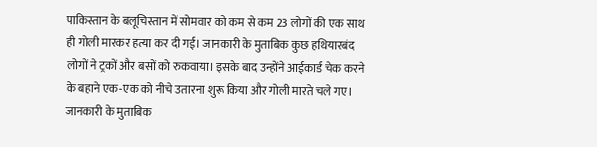पाकिस्तान के बलूचिस्तान में सोमवार को कम से कम 23 लोगों की एक साथ ही गोली मारकर हत्या कर दी गई। जानकारी के मुताबिक कुछ हथियारबंद लोगों ने ट्रकों और बसों को रुकवाया। इसके बाद उन्होंने आईकार्ड चेक करने के बहाने एक-एक को नीचे उतारना शुरू किया और गोली मारते चले गए। जानकारी के मुताबिक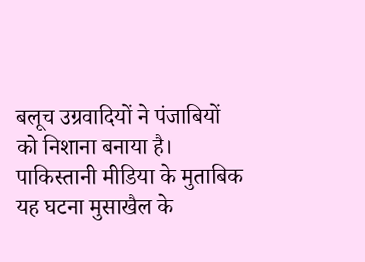बलूच उग्रवादियों ने पंजाबियों को निशाना बनाया है।
पाकिस्तानी मीडिया के मुताबिक यह घटना मुसाखैल के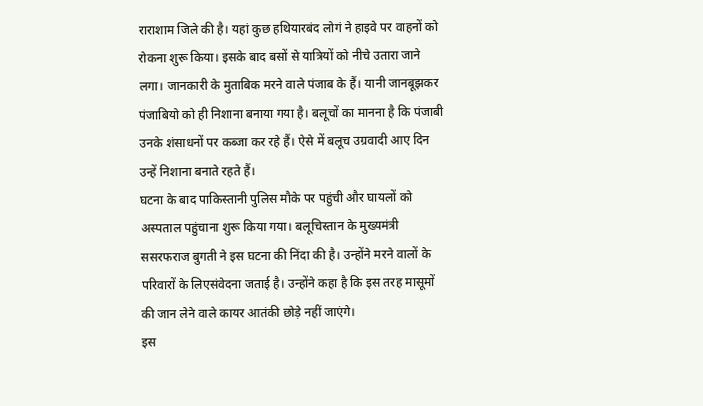राराशाम जिले की है। यहां कुछ हथियारबंद लोगं ने हाइवे पर वाहनों को रोकना शुरू किया। इसके बाद बसों से यात्रियों को नीचे उतारा जाने लगा। जानकारी के मुताबिक मरने वाले पंजाब के हैं। यानी जानबूझकर पंजाबियो को ही निशाना बनाया गया है। बलूचों का मानना है कि पंजाबी उनके शंसाधनों पर कब्जा कर रहे हैं। ऐसे में बलूच उग्रवादी आए दिन उन्हें निशाना बनाते रहते हैं।
घटना के बाद पाकिस्तानी पुलिस मौके पर पहुंची और घायलों को अस्पताल पहुंचाना शुरू किया गया। बलूचिस्तान के मुख्यमंत्री ससरफराज बुगती ने इस घटना की निंदा की है। उन्होंने मरने वालों के परिवारों के लिएसंवेदना जताई है। उन्होंने कहा है कि इस तरह मासूमों की जान लेने वाले कायर आतंकी छोड़े नहीं जाएंगे।
इस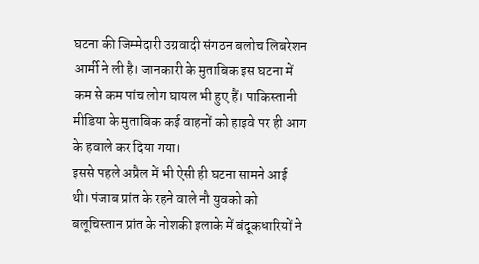घटना की जिम्मेदारी उग्रवादी संगठन बलोच लिबरेशन आर्मी ने ली है। जानकारी के मुताबिक इस घटना में कम से कम पांच लोग घायल भी हुए हैं। पाकिस्तानी मीडिया के मुताबिक कई वाहनों को हाइवे पर ही आग के हवाले कर दिया गया।
इससे पहले अप्रैल में भी ऐसी ही घटना सामने आई थी। पंजाब प्रांत के रहने वाले नौ युवको को बलूचिस्तान प्रांत के नोशकी इलाके में बंदूकधारियों ने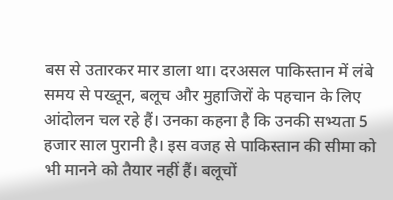बस से उतारकर मार डाला था। दरअसल पाकिस्तान में लंबे समय से पख्तून, बलूच और मुहाजिरों के पहचान के लिए आंदोलन चल रहे हैं। उनका कहना है कि उनकी सभ्यता 5 हजार साल पुरानी है। इस वजह से पाकिस्तान की सीमा को भी मानने को तैयार नहीं हैं। बलूचों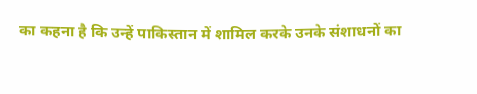का कहना है कि उन्हें पाकिस्तान में शामिल करके उनके संशाधनों का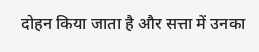दोहन किया जाता है और सत्ता में उनका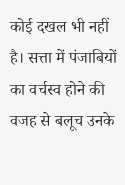कोई दखल भी नहीं है। सत्ता में पंजाबियों का वर्चस्व होने की वजह से बलूच उनके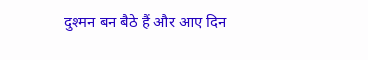दुश्मन बन बैठे हैं और आए दिन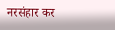नरसंहार कर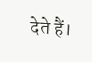देते हैं।